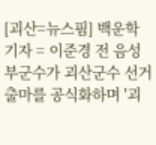[괴산=뉴스핌] 백운학 기자 = 이준경 전 음성부군수가 괴산군수 선거 출마를 공식화하며 '괴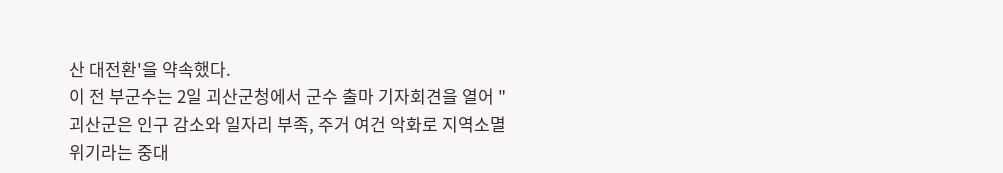산 대전환'을 약속했다.
이 전 부군수는 2일 괴산군청에서 군수 출마 기자회견을 열어 "괴산군은 인구 감소와 일자리 부족, 주거 여건 악화로 지역소멸 위기라는 중대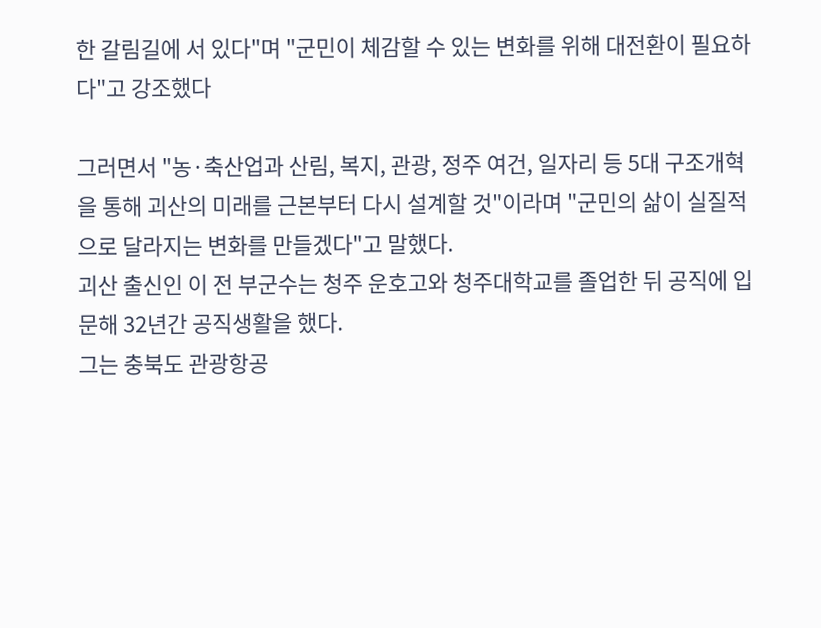한 갈림길에 서 있다"며 "군민이 체감할 수 있는 변화를 위해 대전환이 필요하다"고 강조했다

그러면서 "농·축산업과 산림, 복지, 관광, 정주 여건, 일자리 등 5대 구조개혁을 통해 괴산의 미래를 근본부터 다시 설계할 것"이라며 "군민의 삶이 실질적으로 달라지는 변화를 만들겠다"고 말했다.
괴산 출신인 이 전 부군수는 청주 운호고와 청주대학교를 졸업한 뒤 공직에 입문해 32년간 공직생활을 했다.
그는 충북도 관광항공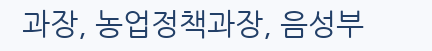과장, 농업정책과장, 음성부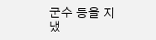군수 등을 지냈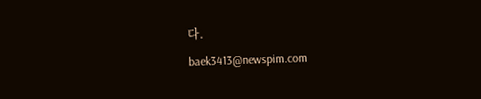다.
baek3413@newspim.com